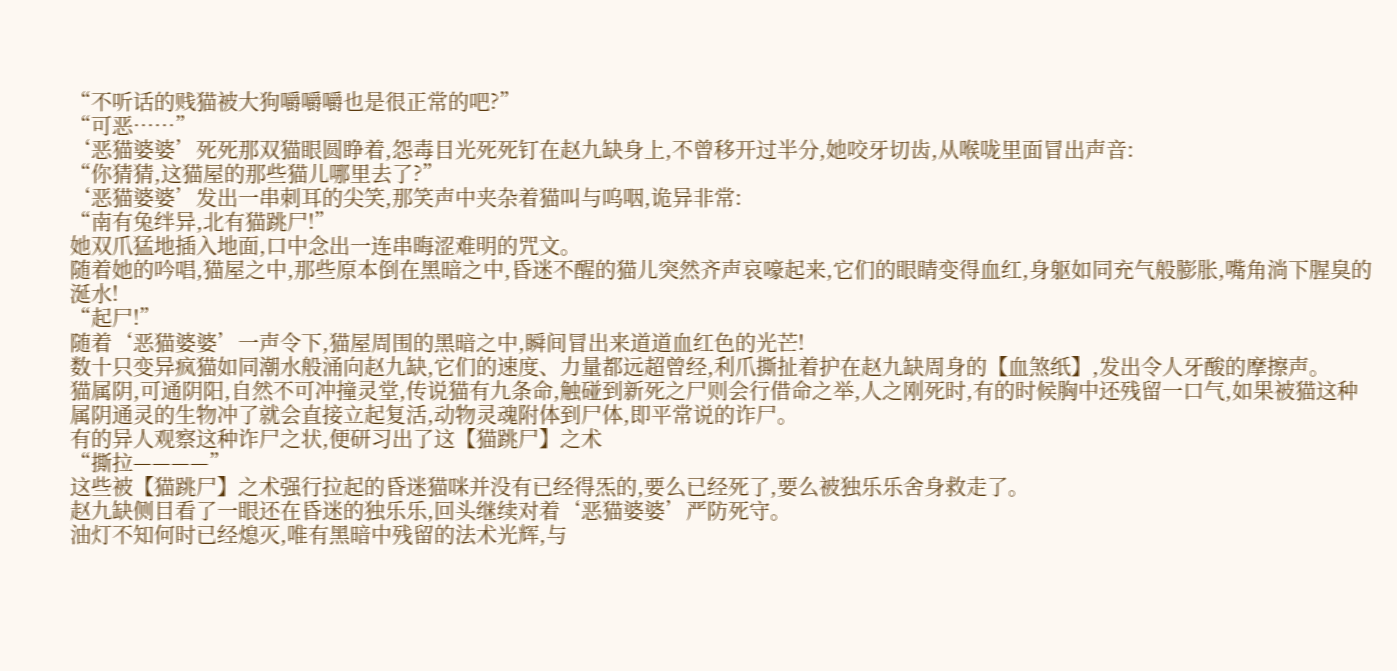“不听话的贱猫被大狗嚼嚼嚼也是很正常的吧?”
“可恶……”
‘恶猫婆婆’死死那双猫眼圆睁着,怨毒目光死死钉在赵九缺身上,不曾移开过半分,她咬牙切齿,从喉咙里面冒出声音:
“你猜猜,这猫屋的那些猫儿哪里去了?”
‘恶猫婆婆’发出一串刺耳的尖笑,那笑声中夹杂着猫叫与呜咽,诡异非常:
“南有兔绊异,北有猫跳尸!”
她双爪猛地插入地面,口中念出一连串晦涩难明的咒文。
随着她的吟唱,猫屋之中,那些原本倒在黑暗之中,昏迷不醒的猫儿突然齐声哀嚎起来,它们的眼睛变得血红,身躯如同充气般膨胀,嘴角淌下腥臭的涎水!
“起尸!”
随着‘恶猫婆婆’一声令下,猫屋周围的黑暗之中,瞬间冒出来道道血红色的光芒!
数十只变异疯猫如同潮水般涌向赵九缺,它们的速度、力量都远超曾经,利爪撕扯着护在赵九缺周身的【血煞纸】,发出令人牙酸的摩擦声。
猫属阴,可通阴阳,自然不可冲撞灵堂,传说猫有九条命,触碰到新死之尸则会行借命之举,人之刚死时,有的时候胸中还残留一口气,如果被猫这种属阴通灵的生物冲了就会直接立起复活,动物灵魂附体到尸体,即平常说的诈尸。
有的异人观察这种诈尸之状,便研习出了这【猫跳尸】之术
“撕拉————”
这些被【猫跳尸】之术强行拉起的昏迷猫咪并没有已经得炁的,要么已经死了,要么被独乐乐舍身救走了。
赵九缺侧目看了一眼还在昏迷的独乐乐,回头继续对着‘恶猫婆婆’严防死守。
油灯不知何时已经熄灭,唯有黑暗中残留的法术光辉,与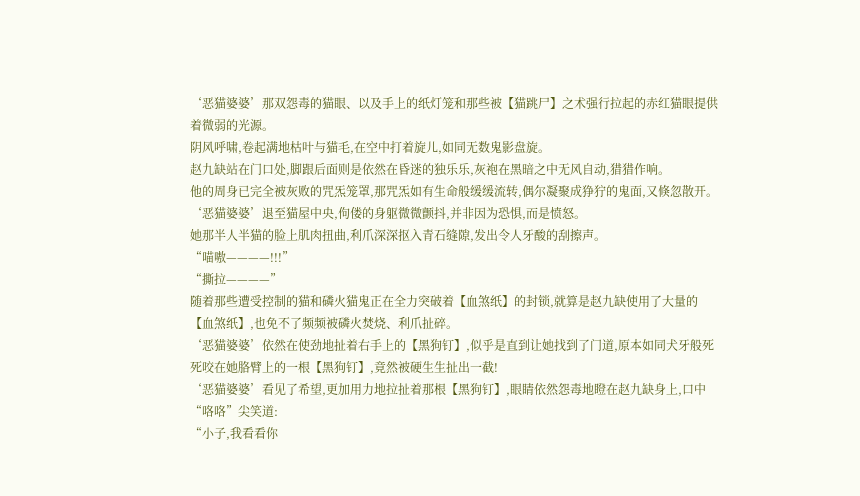‘恶猫婆婆’那双怨毒的猫眼、以及手上的纸灯笼和那些被【猫跳尸】之术强行拉起的赤红猫眼提供着微弱的光源。
阴风呼啸,卷起满地枯叶与猫毛,在空中打着旋儿,如同无数鬼影盘旋。
赵九缺站在门口处,脚跟后面则是依然在昏迷的独乐乐,灰袍在黑暗之中无风自动,猎猎作响。
他的周身已完全被灰败的咒炁笼罩,那咒炁如有生命般缓缓流转,偶尔凝聚成狰狞的鬼面,又倏忽散开。
‘恶猫婆婆’退至猫屋中央,佝偻的身躯微微颤抖,并非因为恐惧,而是愤怒。
她那半人半猫的脸上肌肉扭曲,利爪深深抠入青石缝隙,发出令人牙酸的刮擦声。
“喵嗷————!!!”
“撕拉————”
随着那些遭受控制的猫和磷火猫鬼正在全力突破着【血煞纸】的封锁,就算是赵九缺使用了大量的【血煞纸】,也免不了频频被磷火焚烧、利爪扯碎。
‘恶猫婆婆’依然在使劲地扯着右手上的【黑狗钉】,似乎是直到让她找到了门道,原本如同犬牙般死死咬在她胳臂上的一根【黑狗钉】,竟然被硬生生扯出一截!
‘恶猫婆婆’看见了希望,更加用力地拉扯着那根【黑狗钉】,眼睛依然怨毒地瞪在赵九缺身上,口中“咯咯”尖笑道:
“小子,我看看你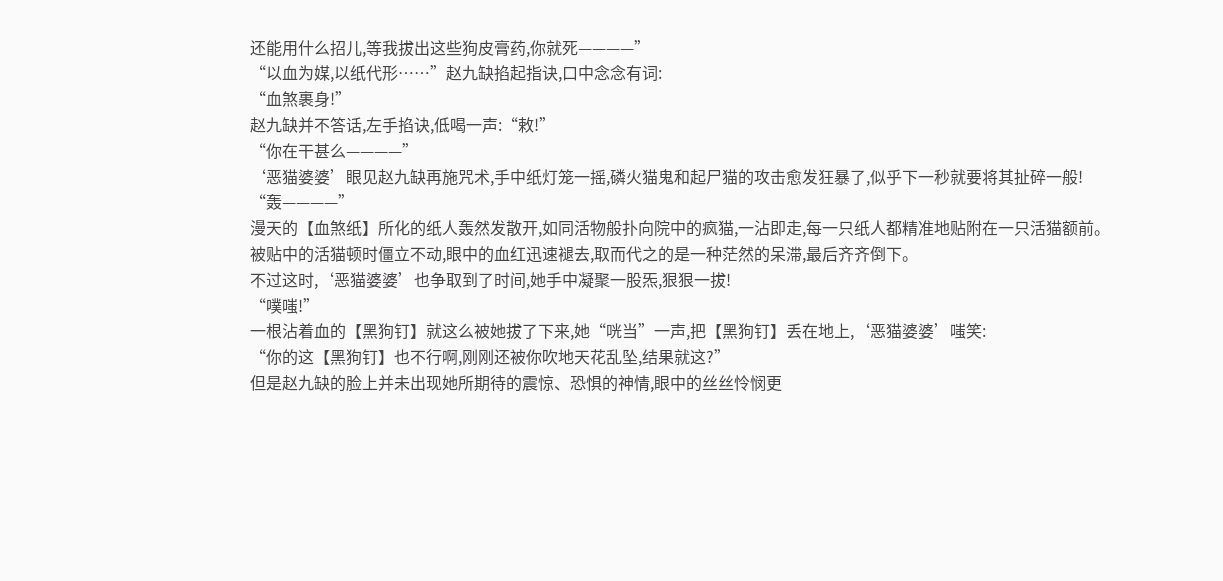还能用什么招儿,等我拔出这些狗皮膏药,你就死————”
“以血为媒,以纸代形……”赵九缺掐起指诀,口中念念有词:
“血煞裹身!”
赵九缺并不答话,左手掐诀,低喝一声:“敕!”
“你在干甚么————”
‘恶猫婆婆’眼见赵九缺再施咒术,手中纸灯笼一摇,磷火猫鬼和起尸猫的攻击愈发狂暴了,似乎下一秒就要将其扯碎一般!
“轰————”
漫天的【血煞纸】所化的纸人轰然发散开,如同活物般扑向院中的疯猫,一沾即走,每一只纸人都精准地贴附在一只活猫额前。
被贴中的活猫顿时僵立不动,眼中的血红迅速褪去,取而代之的是一种茫然的呆滞,最后齐齐倒下。
不过这时,‘恶猫婆婆’也争取到了时间,她手中凝聚一股炁,狠狠一拔!
“噗嗤!”
一根沾着血的【黑狗钉】就这么被她拔了下来,她“咣当”一声,把【黑狗钉】丢在地上,‘恶猫婆婆’嗤笑:
“你的这【黑狗钉】也不行啊,刚刚还被你吹地天花乱坠,结果就这?”
但是赵九缺的脸上并未出现她所期待的震惊、恐惧的神情,眼中的丝丝怜悯更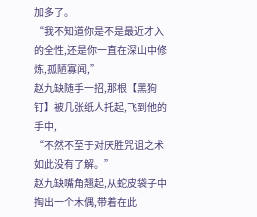加多了。
“我不知道你是不是最近才入的全性,还是你一直在深山中修炼,孤陋寡闻,”
赵九缺随手一招,那根【黑狗钉】被几张纸人托起,飞到他的手中,
“不然不至于对厌胜咒诅之术如此没有了解。”
赵九缺嘴角翘起,从蛇皮袋子中掏出一个木偶,带着在此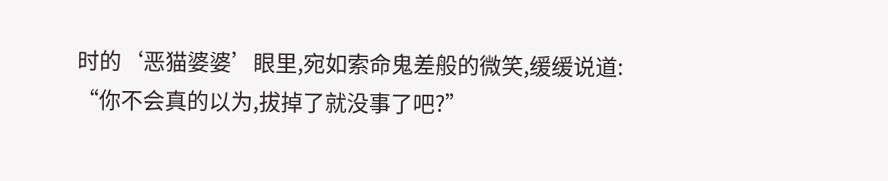时的‘恶猫婆婆’眼里,宛如索命鬼差般的微笑,缓缓说道:
“你不会真的以为,拔掉了就没事了吧?”